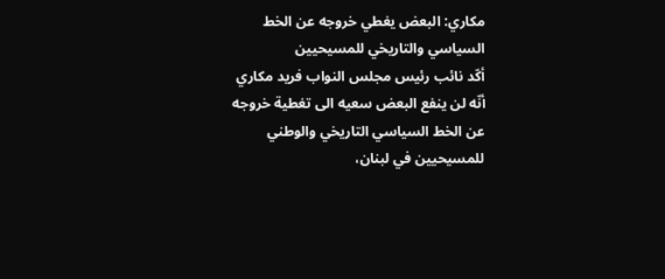مكاري: البعض يغطي خروجه عن الخط السياسي والتاريخي للمسيحيين
أكّد نائب رئيس مجلس النواب فريد مكاري أنّه لن ينفع البعض سعيه الى تغطية خروجه عن الخط السياسي التاريخي والوطني للمسيحيين في لبنان،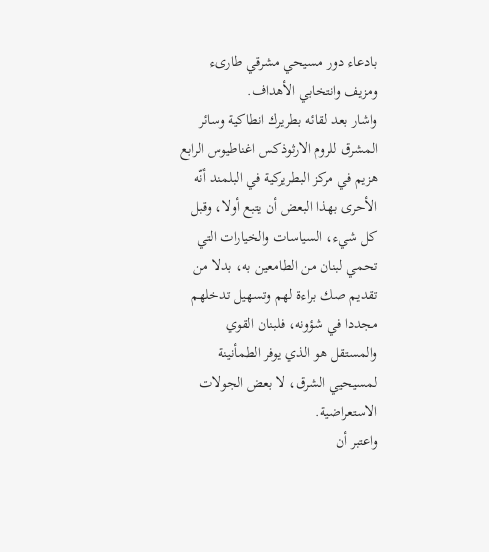بادعاء دور مسيحي مشرقي طارىء ومزيف وانتخابي الأهداف.
واشار بعد لقائه بطريرك انطاكية وسائر المشرق للروم الارثوذكس اغناطيوس الرابع هزيم في مركز البطريركية في البلمند أنّه الأحرى بهذا البعض أن يتبع أولا، وقبل كل شيء، السياسات والخيارات التي تحمي لبنان من الطامعين به، بدلا من تقديم صك براءة لهم وتسهيل تدخلهم مجددا في شؤونه، فلبنان القوي والمستقل هو الذي يوفر الطمأنينة لمسيحيي الشرق، لا بعض الجولات الاستعراضية.
واعتبر أن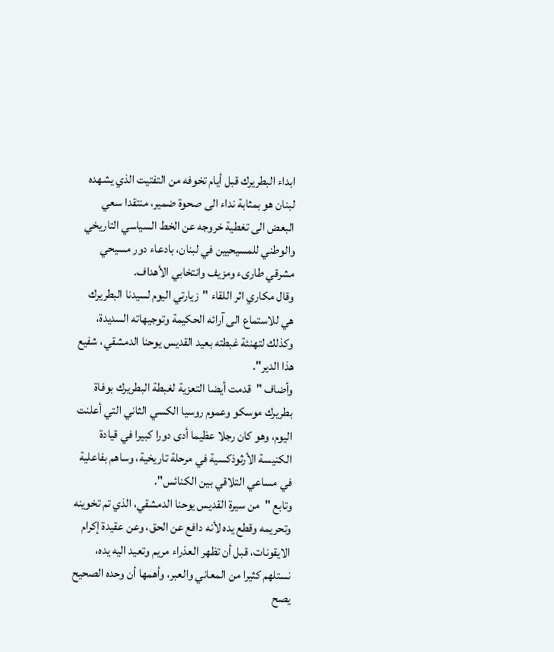ابداء البطريرك قبل أيام تخوفه من التفتيت الذي يشهده لبنان هو بمثابة نداء الى صحوة ضمير، منتقدا سعي البعض الى تغطية خروجه عن الخط السياسي التاريخي والوطني للمسيحيين في لبنان، بادعاء دور مسيحي مشرقي طارىء ومزيف وانتخابي الأهداف.
وقال مكاري اثر اللقاء "زيارتي اليوم لسيدنا البطريرك هي للاستماع الى آرائه الحكيمة وتوجيهاته السديدة، وكذلك لتهنئة غبطته بعيد القديس يوحنا الدمشقي، شفيع هذا الدير".
وأضاف "قدمت أيضا التعزية لغبطة البطريرك بوفاة بطريرك موسكو وعموم روسيا الكسي الثاني التي أعلنت اليوم، وهو كان رجلا عظيما أدى دورا كبيرا في قيادة الكنيسة الأرثوذكسية في مرحلة تاريخية، وساهم بفاعلية في مساعي التلاقي بين الكنائس".
وتابع "من سيرة القديس يوحنا الدمشقي، الذي تم تخوينه وتحريمه وقطع يده لأنه دافع عن الحق، وعن عقيدة إكرام الايقونات، قبل أن تظهر العذراء مريم وتعيد اليه يده، نستلهم كثيرا من المعاني والعبر، وأهمها أن وحده الصحيح يصح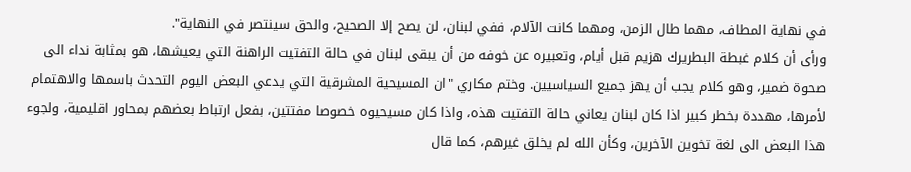في نهاية المطاف، مهما طال الزمن، ومهما كانت الآلام، ففي لبنان، لن يصح إلا الصحيح، والحق سينتصر في النهاية".
ورأى أن كلام غبطة البطريرك هزيم قبل أيام، وتعبيره عن خوفه من أن يبقى لبنان في حالة التفتيت الراهنة التي يعيشها، هو بمثابة نداء الى صحوة ضمير، وهو كلام يجب أن يهز جميع السياسيين. وختم مكاري "ان المسيحية المشرقية التي يدعي البعض اليوم التحدث باسمها والاهتمام لأمرها، مهددة بخطر كبير اذا كان لبنان يعاني حالة التفتيت هذه، واذا كان مسيحيوه خصوصا مفتتين، بفعل ارتباط بعضهم بمحاور اقليمية، ولجوء هذا البعض الى لغة تخوين الآخرين، وكأن الله لم يخلق غيرهم، كما قال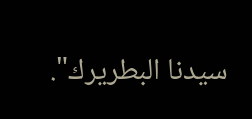سيدنا البطريرك".